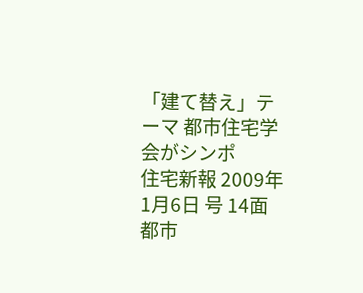「建て替え」テーマ 都市住宅学会がシンポ
住宅新報 2009年1月6日 号 14面
都市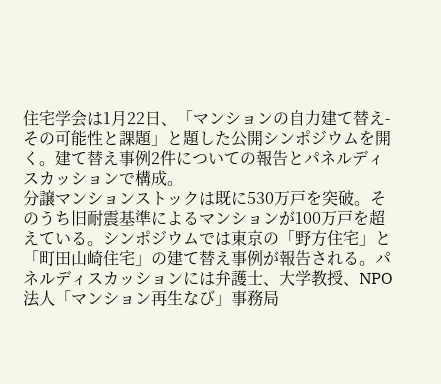住宅学会は1月22日、「マンションの自力建て替え-その可能性と課題」と題した公開シンポジウムを開く。建て替え事例2件についての報告とパネルディスカッションで構成。
分譲マンションストックは既に530万戸を突破。そのうち旧耐震基準によるマンションが100万戸を超えている。シンポジウムでは東京の「野方住宅」と「町田山崎住宅」の建て替え事例が報告される。パネルディスカッションには弁護士、大学教授、NPO法人「マンション再生なび」事務局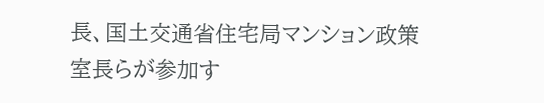長、国土交通省住宅局マンション政策室長らが参加す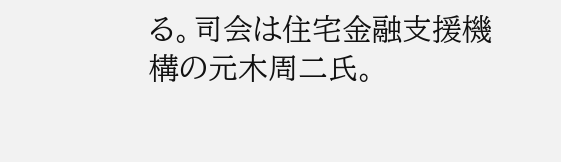る。司会は住宅金融支援機構の元木周二氏。